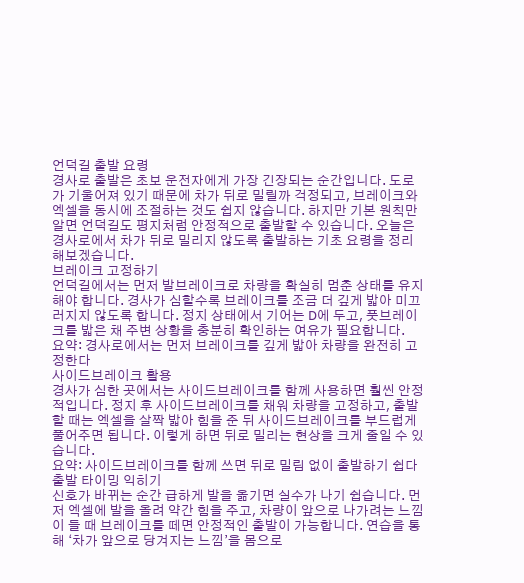언덕길 출발 요령
경사로 출발은 초보 운전자에게 가장 긴장되는 순간입니다. 도로가 기울어져 있기 때문에 차가 뒤로 밀릴까 걱정되고, 브레이크와 엑셀을 동시에 조절하는 것도 쉽지 않습니다. 하지만 기본 원칙만 알면 언덕길도 평지처럼 안정적으로 출발할 수 있습니다. 오늘은 경사로에서 차가 뒤로 밀리지 않도록 출발하는 기초 요령을 정리해보겠습니다.
브레이크 고정하기
언덕길에서는 먼저 발브레이크로 차량을 확실히 멈춘 상태를 유지해야 합니다. 경사가 심할수록 브레이크를 조금 더 깊게 밟아 미끄러지지 않도록 합니다. 정지 상태에서 기어는 D에 두고, 풋브레이크를 밟은 채 주변 상황을 충분히 확인하는 여유가 필요합니다.
요약: 경사로에서는 먼저 브레이크를 깊게 밟아 차량을 완전히 고정한다
사이드브레이크 활용
경사가 심한 곳에서는 사이드브레이크를 함께 사용하면 훨씬 안정적입니다. 정지 후 사이드브레이크를 채워 차량을 고정하고, 출발할 때는 엑셀을 살짝 밟아 힘을 준 뒤 사이드브레이크를 부드럽게 풀어주면 됩니다. 이렇게 하면 뒤로 밀리는 현상을 크게 줄일 수 있습니다.
요약: 사이드브레이크를 함께 쓰면 뒤로 밀림 없이 출발하기 쉽다
출발 타이밍 익히기
신호가 바뀌는 순간 급하게 발을 옮기면 실수가 나기 쉽습니다. 먼저 엑셀에 발을 올려 약간 힘을 주고, 차량이 앞으로 나가려는 느낌이 들 때 브레이크를 떼면 안정적인 출발이 가능합니다. 연습을 통해 ‘차가 앞으로 당겨지는 느낌’을 몸으로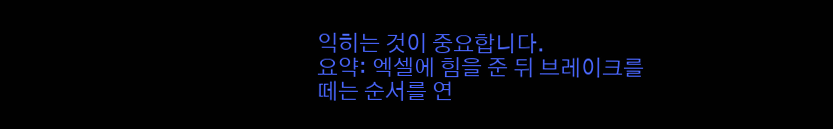익히는 것이 중요합니다.
요약: 엑셀에 힘을 준 뒤 브레이크를 떼는 순서를 연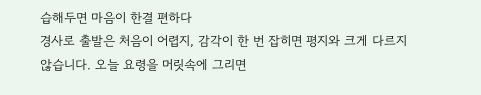습해두면 마음이 한결 편하다
경사로 출발은 처음이 어렵지, 감각이 한 번 잡히면 평지와 크게 다르지 않습니다. 오늘 요령을 머릿속에 그리면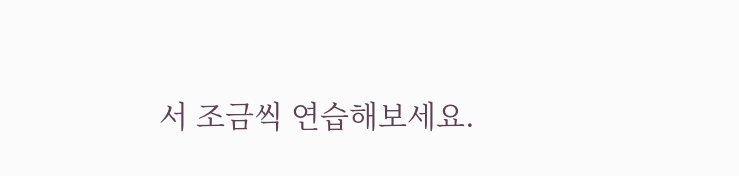서 조금씩 연습해보세요.